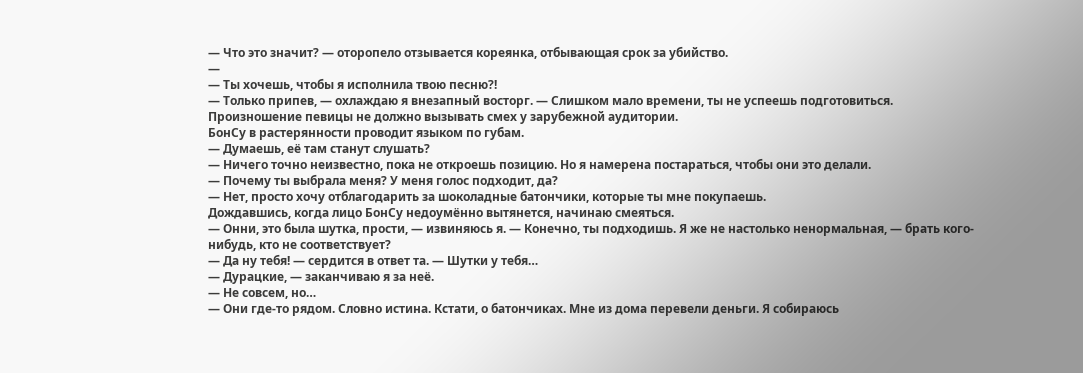— Что это значит? — оторопело отзывается кореянка, отбывающая срок за убийство.
—
— Ты хочешь, чтобы я исполнила твою песню?!
— Только припев, — охлаждаю я внезапный восторг. — Слишком мало времени, ты не успеешь подготовиться. Произношение певицы не должно вызывать смех у зарубежной аудитории.
БонСу в растерянности проводит языком по губам.
— Думаешь, её там станут слушать?
— Ничего точно неизвестно, пока не откроешь позицию. Но я намерена постараться, чтобы они это делали.
— Почему ты выбрала меня? У меня голос подходит, да?
— Нет, просто хочу отблагодарить за шоколадные батончики, которые ты мне покупаешь.
Дождавшись, когда лицо БонСу недоумённо вытянется, начинаю смеяться.
— Онни, это была шутка, прости, — извиняюсь я. — Конечно, ты подходишь. Я же не настолько ненормальная, — брать кого-нибудь, кто не соответствует?
— Да ну тебя! — сердится в ответ та. — Шутки у тебя…
— Дурацкие, — заканчиваю я за неё.
— Не совсем, но…
— Они где-то рядом. Словно истина. Кстати, о батончиках. Мне из дома перевели деньги. Я собираюсь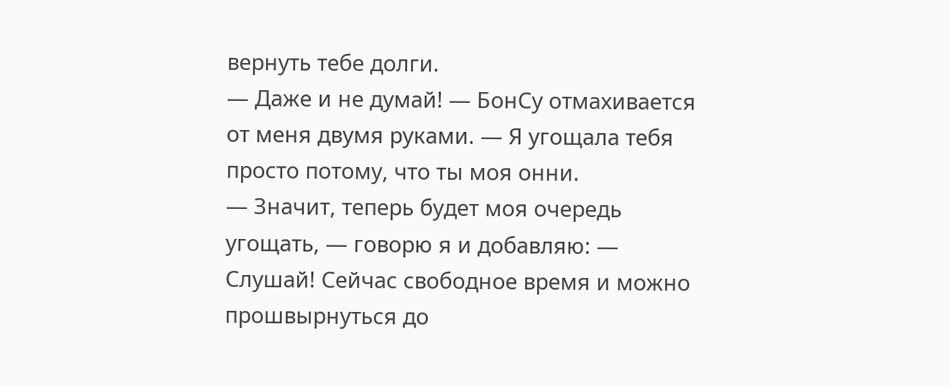вернуть тебе долги.
— Даже и не думай! — БонСу отмахивается от меня двумя руками. — Я угощала тебя просто потому, что ты моя онни.
— Значит, теперь будет моя очередь угощать, — говорю я и добавляю: — Слушай! Сейчас свободное время и можно прошвырнуться до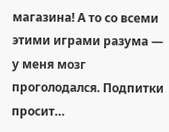магазина! А то со всеми этими играми разума — у меня мозг проголодался. Подпитки просит…